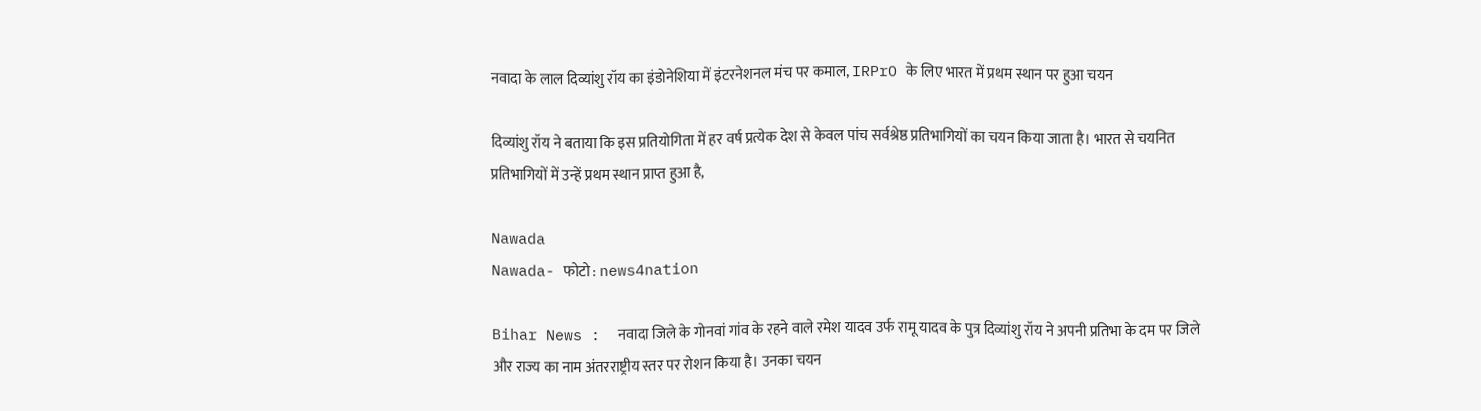नवादा के लाल दिव्यांशु रॉय का इंडोनेशिया में इंटरनेशनल मंच पर कमाल, IRPrO के लिए भारत में प्रथम स्थान पर हुआ चयन

दिव्यांशु रॉय ने बताया कि इस प्रतियोगिता में हर वर्ष प्रत्येक देश से केवल पांच सर्वश्रेष्ठ प्रतिभागियों का चयन किया जाता है। भारत से चयनित प्रतिभागियों में उन्हें प्रथम स्थान प्राप्त हुआ है,

Nawada
Nawada- फोटो : news4nation

Bihar News :  नवादा जिले के गोनवां गांव के रहने वाले रमेश यादव उर्फ रामू यादव के पुत्र दिव्यांशु रॉय ने अपनी प्रतिभा के दम पर जिले और राज्य का नाम अंतरराष्ट्रीय स्तर पर रोशन किया है। उनका चयन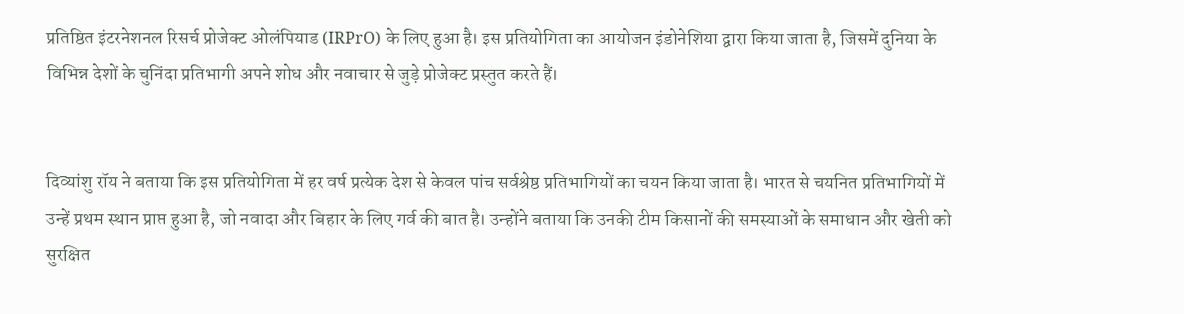प्रतिष्ठित इंटरनेशनल रिसर्च प्रोजेक्ट ओलंपियाड (IRPrO) के लिए हुआ है। इस प्रतियोगिता का आयोजन इंडोनेशिया द्वारा किया जाता है, जिसमें दुनिया के विभिन्न देशों के चुनिंदा प्रतिभागी अपने शोध और नवाचार से जुड़े प्रोजेक्ट प्रस्तुत करते हैं।


दिव्यांशु रॉय ने बताया कि इस प्रतियोगिता में हर वर्ष प्रत्येक देश से केवल पांच सर्वश्रेष्ठ प्रतिभागियों का चयन किया जाता है। भारत से चयनित प्रतिभागियों में उन्हें प्रथम स्थान प्राप्त हुआ है, जो नवादा और बिहार के लिए गर्व की बात है। उन्होंने बताया कि उनकी टीम किसानों की समस्याओं के समाधान और खेती को सुरक्षित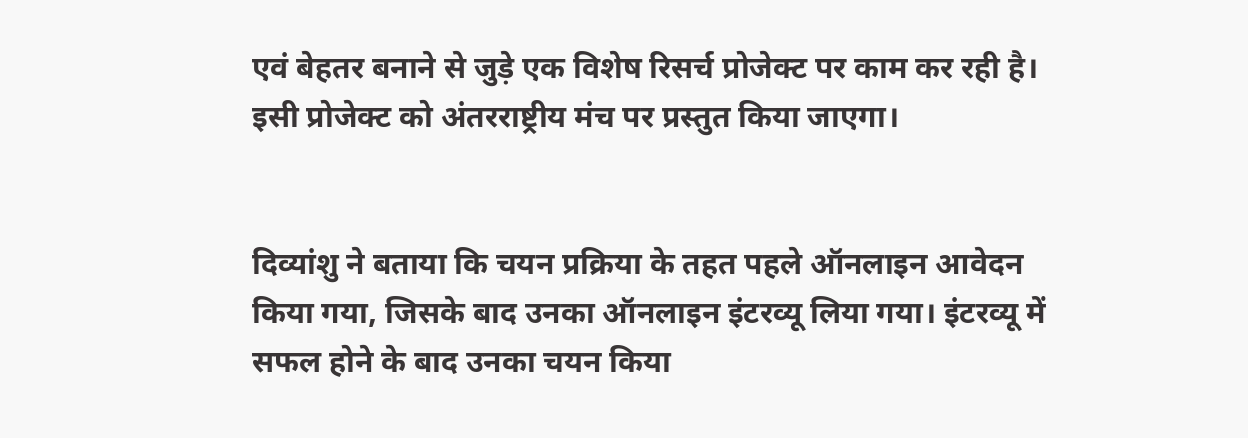एवं बेहतर बनाने से जुड़े एक विशेष रिसर्च प्रोजेक्ट पर काम कर रही है। इसी प्रोजेक्ट को अंतरराष्ट्रीय मंच पर प्रस्तुत किया जाएगा।


दिव्यांशु ने बताया कि चयन प्रक्रिया के तहत पहले ऑनलाइन आवेदन किया गया, जिसके बाद उनका ऑनलाइन इंटरव्यू लिया गया। इंटरव्यू में सफल होने के बाद उनका चयन किया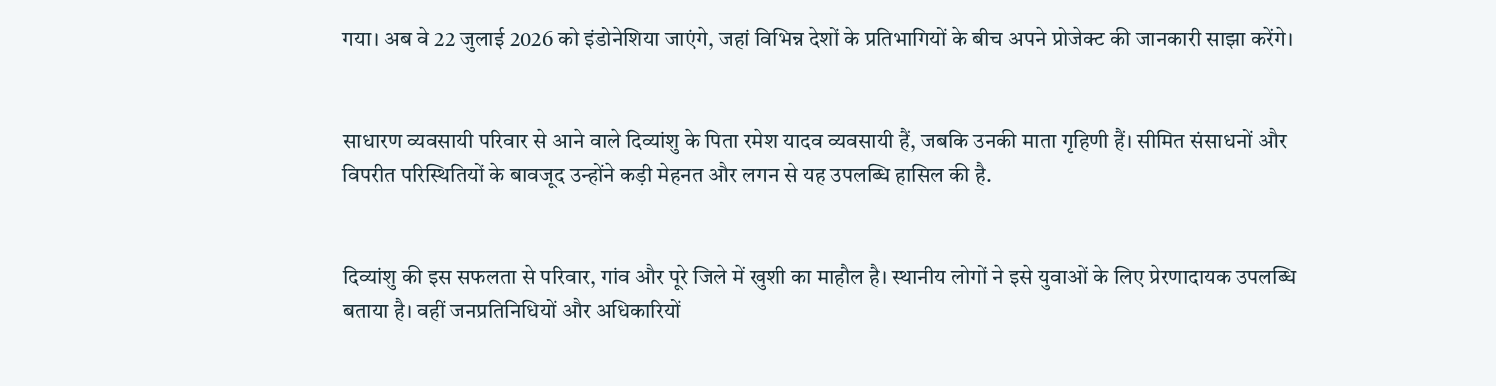गया। अब वे 22 जुलाई 2026 को इंडोनेशिया जाएंगे, जहां विभिन्न देशों के प्रतिभागियों के बीच अपने प्रोजेक्ट की जानकारी साझा करेंगे।


साधारण व्यवसायी परिवार से आने वाले दिव्यांशु के पिता रमेश यादव व्यवसायी हैं, जबकि उनकी माता गृहिणी हैं। सीमित संसाधनों और विपरीत परिस्थितियों के बावजूद उन्होंने कड़ी मेहनत और लगन से यह उपलब्धि हासिल की है.


दिव्यांशु की इस सफलता से परिवार, गांव और पूरे जिले में खुशी का माहौल है। स्थानीय लोगों ने इसे युवाओं के लिए प्रेरणादायक उपलब्धि बताया है। वहीं जनप्रतिनिधियों और अधिकारियों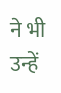ने भी उन्हें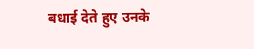बधाई देते हुए उनके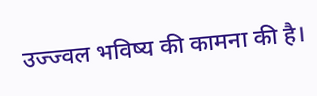उज्ज्वल भविष्य की कामना की है।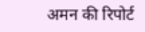अमन की रिपोर्ट